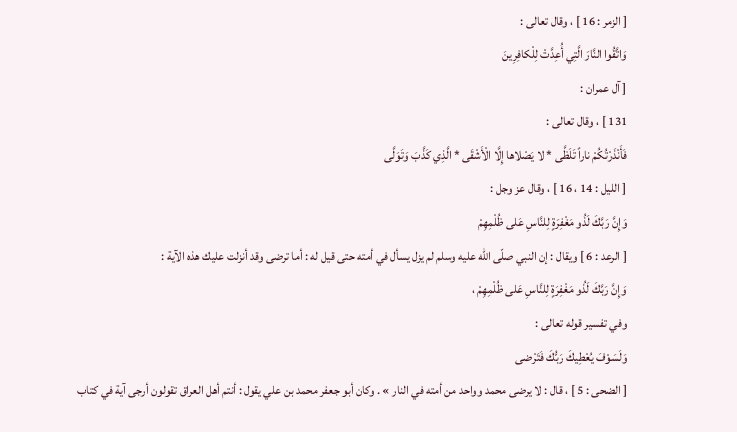[ الزمر : 16 ] ، وقال تعالى :
وَاتَّقُوا النَّارَ الَّتِي أُعِدَّتْ لِلْكافِرِينَ
[ آل عمران :
131 ] ، وقال تعالى :
فَأَنْذَرْتُكُمْ ناراً تَلَظَّى * لا يَصْلاها إِلَّا الْأَشْقَى * الَّذِي كَذَّبَ وَتَوَلَّى
[ الليل : 14 ، 16 ] ، وقال عز وجل :
وَإِنَّ رَبَّكَ لَذُو مَغْفِرَةٍ لِلنَّاسِ عَلى ظُلْمِهِمْ
[ الرعد : 6 ] ويقال : إن النبي صلّى اللّه عليه وسلم لم يزل يسأل في أمته حتى قيل له : أما ترضى وقد أنزلت عليك هذه الآية :
وَإِنَّ رَبَّكَ لَذُو مَغْفِرَةٍ لِلنَّاسِ عَلى ظُلْمِهِمْ ،
وفي تفسير قوله تعالى :
وَلَسَوْفَ يُعْطِيكَ رَبُّكَ فَتَرْضى
[ الضحى : 5 ] ، قال : لا يرضى محمد وواحد من أمته في النار » . وكان أبو جعفر محمد بن علي يقول : أنتم أهل العراق تقولون أرجى آية في كتاب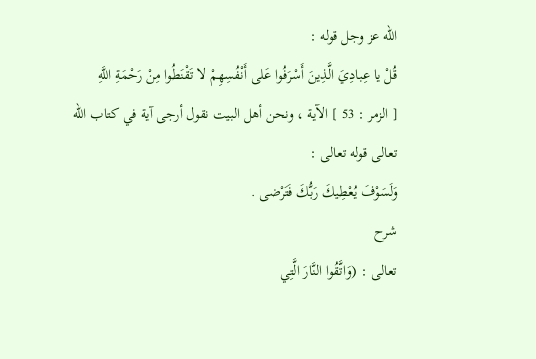اللّه عز وجل قوله :
قُلْ يا عِبادِيَ الَّذِينَ أَسْرَفُوا عَلى أَنْفُسِهِمْ لا تَقْنَطُوا مِنْ رَحْمَةِ اللَّهِ
[ الزمر : 53 ] الآية ، ونحن أهل البيت نقول أرجى آية في كتاب اللّه تعالى قوله تعالى :
وَلَسَوْفَ يُعْطِيكَ رَبُّكَ فَتَرْضى .
شرح
تعالى : (وَاتَّقُوا النَّارَ الَّتِي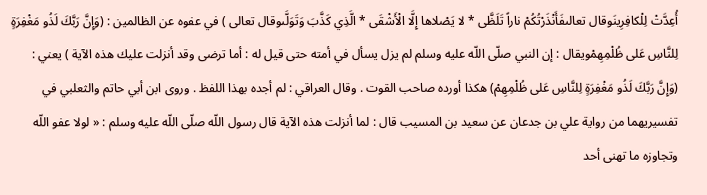أُعِدَّتْ لِلْكافِرِينَوقال تعالىفَأَنْذَرْتُكُمْ ناراً تَلَظَّى * لا يَصْلاها إِلَّا الْأَشْقَى * الَّذِي كَذَّبَ وَتَوَلَّىوقال تعالى ) في عفوه عن الظالمين : (وَإِنَّ رَبَّكَ لَذُو مَغْفِرَةٍ لِلنَّاسِ عَلى ظُلْمِهِمْويقال : إن النبي صلّى اللّه عليه وسلم لم يزل يسأل في أمته حتى قيل له : أما ترضى وقد أنزلت عليك هذه الآية ) يعني : (وَإِنَّ رَبَّكَ لَذُو مَغْفِرَةٍ لِلنَّاسِ عَلى ظُلْمِهِمْ) هكذا أورده صاحب القوت . وقال العراقي : لم أجده بهذا اللفظ . وروى ابن أبي حاتم والثعلبي في تفسيريهما من رواية علي بن جدعان عن سعيد بن المسيب قال : لما أنزلت هذه الآية قال رسول اللّه صلّى اللّه عليه وسلم : « لولا عفو اللّه وتجاوزه ما تهنى أحد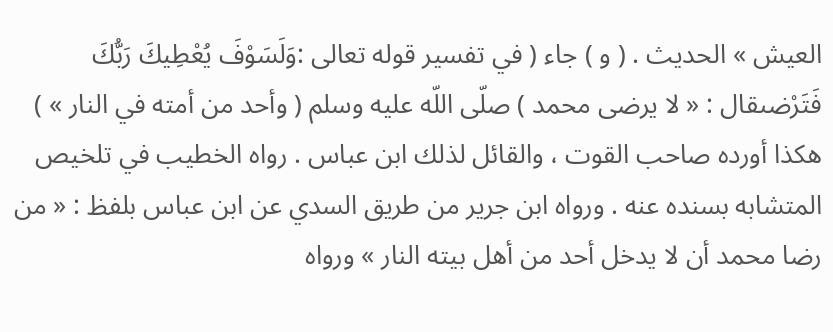العيش » الحديث . ( و ) جاء ( في تفسير قوله تعالى :وَلَسَوْفَ يُعْطِيكَ رَبُّكَ فَتَرْضىقال : « لا يرضى محمد ) صلّى اللّه عليه وسلم ( وأحد من أمته في النار » ) هكذا أورده صاحب القوت ، والقائل لذلك ابن عباس . رواه الخطيب في تلخيص المتشابه بسنده عنه . ورواه ابن جرير من طريق السدي عن ابن عباس بلفظ : « من رضا محمد أن لا يدخل أحد من أهل بيته النار » ورواه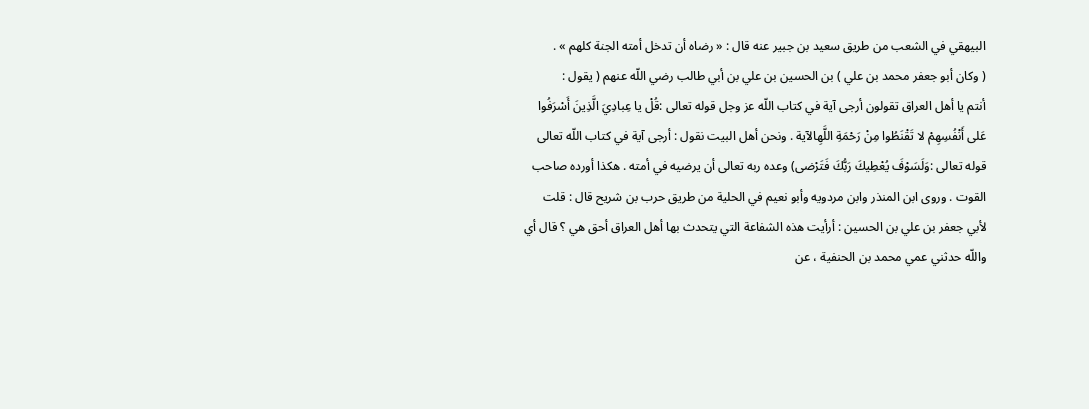البيهقي في الشعب من طريق سعيد بن جبير عنه قال : « رضاه أن تدخل أمته الجنة كلهم » .
( وكان أبو جعفر محمد بن علي ) بن الحسين بن علي بن أبي طالب رضي اللّه عنهم ( يقول :
أنتم يا أهل العراق تقولون أرجى آية في كتاب اللّه عز وجل قوله تعالى :قُلْ يا عِبادِيَ الَّذِينَ أَسْرَفُوا عَلى أَنْفُسِهِمْ لا تَقْنَطُوا مِنْ رَحْمَةِ اللَّهِالآية . ونحن أهل البيت نقول : أرجى آية في كتاب اللّه تعالى قوله تعالى :وَلَسَوْفَ يُعْطِيكَ رَبُّكَ فَتَرْضى) وعده ربه تعالى أن يرضيه في أمته . هكذا أورده صاحب القوت . وروى ابن المنذر وابن مردويه وأبو نعيم في الحلية من طريق حرب بن شريح قال : قلت لأبي جعفر بن علي بن الحسين : أرأيت هذه الشفاعة التي يتحدث بها أهل العراق أحق هي ؟ قال أي واللّه حدثني عمي محمد بن الحنفية ، عن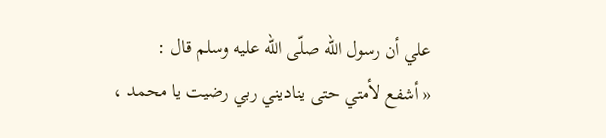علي أن رسول اللّه صلّى اللّه عليه وسلم قال :
« أشفع لأمتي حتى يناديني ربي رضيت يا محمد ،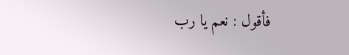فأقول : نعم يا رب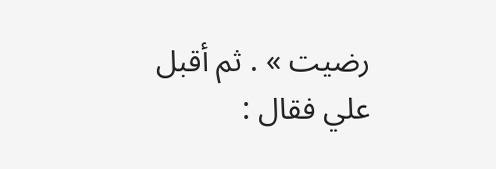رضيت » . ثم أقبل علي فقال :